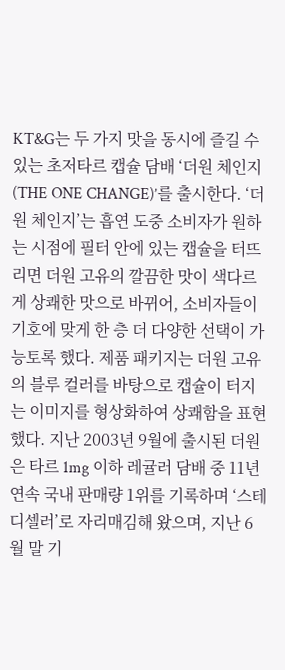KT&G는 두 가지 맛을 동시에 즐길 수 있는 초저타르 캡슐 담배 ‘더원 체인지(THE ONE CHANGE)’를 출시한다. ‘더원 체인지’는 흡연 도중 소비자가 원하는 시점에 필터 안에 있는 캡슐을 터뜨리면 더원 고유의 깔끔한 맛이 색다르게 상쾌한 맛으로 바뀌어, 소비자들이 기호에 맞게 한 층 더 다양한 선택이 가능토록 했다. 제품 패키지는 더원 고유의 블루 컬러를 바탕으로 캡슐이 터지는 이미지를 형상화하여 상쾌함을 표현했다. 지난 2003년 9월에 출시된 더원은 타르 1mg 이하 레귤러 담배 중 11년 연속 국내 판매량 1위를 기록하며 ‘스테디셀러’로 자리매김해 왔으며, 지난 6월 말 기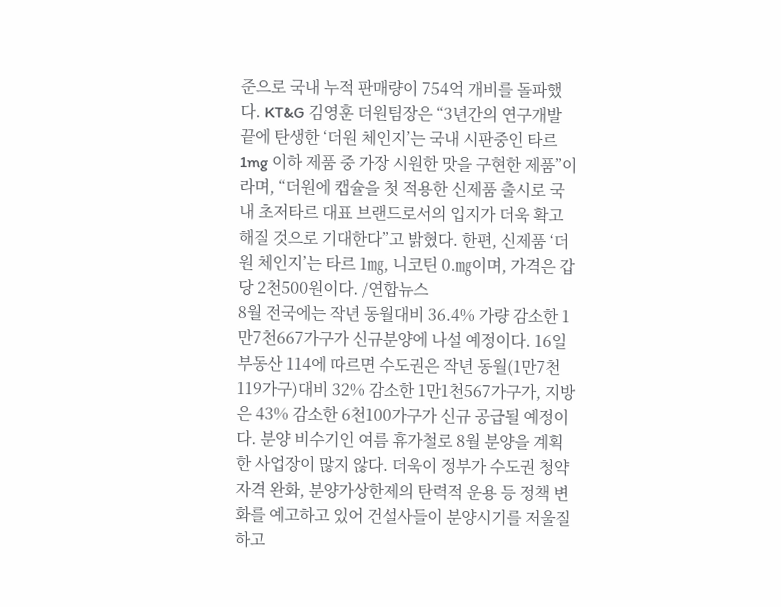준으로 국내 누적 판매량이 754억 개비를 돌파했다. KT&G 김영훈 더원팀장은 “3년간의 연구개발 끝에 탄생한 ‘더원 체인지’는 국내 시판중인 타르 1mg 이하 제품 중 가장 시원한 맛을 구현한 제품”이라며, “더원에 캡슐을 첫 적용한 신제품 출시로 국내 초저타르 대표 브랜드로서의 입지가 더욱 확고해질 것으로 기대한다”고 밝혔다. 한편, 신제품 ‘더원 체인지’는 타르 1㎎, 니코틴 0.㎎이며, 가격은 갑당 2천500원이다. /연합뉴스
8월 전국에는 작년 동월대비 36.4% 가량 감소한 1만7천667가구가 신규분양에 나설 예정이다. 16일 부동산 114에 따르면 수도권은 작년 동월(1만7천119가구)대비 32% 감소한 1만1천567가구가, 지방은 43% 감소한 6천100가구가 신규 공급될 예정이다. 분양 비수기인 여름 휴가철로 8월 분양을 계획한 사업장이 많지 않다. 더욱이 정부가 수도권 청약자격 완화, 분양가상한제의 탄력적 운용 등 정책 변화를 예고하고 있어 건설사들이 분양시기를 저울질 하고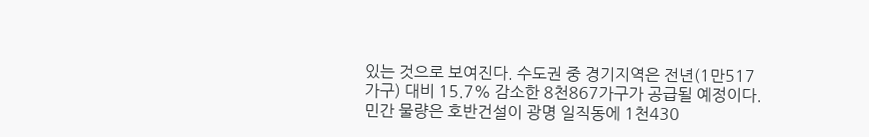있는 것으로 보여진다. 수도권 중 경기지역은 전년(1만517가구) 대비 15.7% 감소한 8천867가구가 공급될 예정이다. 민간 물량은 호반건설이 광명 일직동에 1천430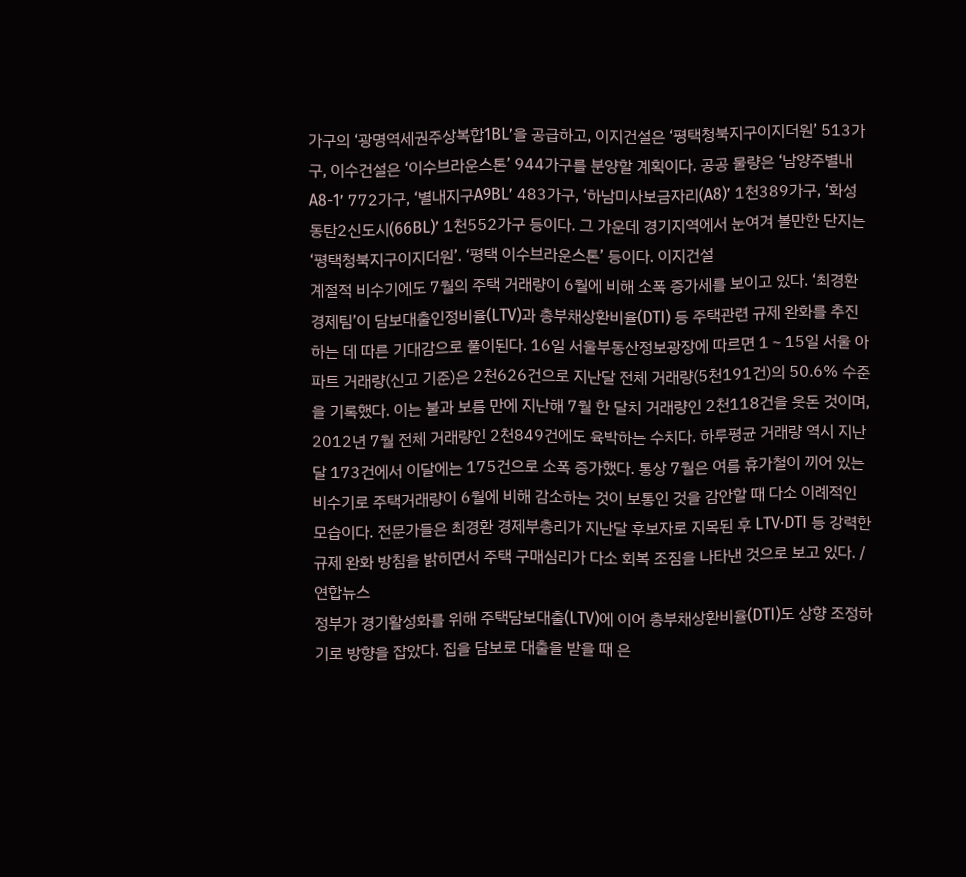가구의 ‘광명역세권주상복합1BL’을 공급하고, 이지건설은 ‘평택청북지구이지더원’ 513가구, 이수건설은 ‘이수브라운스톤’ 944가구를 분양할 계획이다. 공공 물량은 ‘남양주별내A8-1’ 772가구, ‘별내지구A9BL’ 483가구, ‘하남미사보금자리(A8)’ 1천389가구, ‘화성동탄2신도시(66BL)’ 1천552가구 등이다. 그 가운데 경기지역에서 눈여겨 볼만한 단지는 ‘평택청북지구이지더원’. ‘평택 이수브라운스톤’ 등이다. 이지건설
계절적 비수기에도 7월의 주택 거래량이 6월에 비해 소폭 증가세를 보이고 있다. ‘최경환 경제팀’이 담보대출인정비율(LTV)과 총부채상환비율(DTI) 등 주택관련 규제 완화를 추진하는 데 따른 기대감으로 풀이된다. 16일 서울부동산정보광장에 따르면 1∼15일 서울 아파트 거래량(신고 기준)은 2천626건으로 지난달 전체 거래량(5천191건)의 50.6% 수준을 기록했다. 이는 불과 보름 만에 지난해 7월 한 달치 거래량인 2천118건을 웃돈 것이며, 2012년 7월 전체 거래량인 2천849건에도 육박하는 수치다. 하루평균 거래량 역시 지난달 173건에서 이달에는 175건으로 소폭 증가했다. 통상 7월은 여름 휴가철이 끼어 있는 비수기로 주택거래량이 6월에 비해 감소하는 것이 보통인 것을 감안할 때 다소 이례적인 모습이다. 전문가들은 최경환 경제부총리가 지난달 후보자로 지목된 후 LTV·DTI 등 강력한 규제 완화 방침을 밝히면서 주택 구매심리가 다소 회복 조짐을 나타낸 것으로 보고 있다. /연합뉴스
정부가 경기활성화를 위해 주택담보대출(LTV)에 이어 총부채상환비율(DTI)도 상향 조정하기로 방향을 잡았다. 집을 담보로 대출을 받을 때 은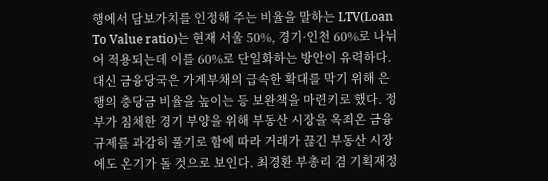행에서 담보가치를 인정해 주는 비율을 말하는 LTV(Loan To Value ratio)는 현재 서울 50%, 경기·인천 60%로 나뉘어 적용되는데 이를 60%로 단일화하는 방안이 유력하다. 대신 금융당국은 가계부채의 급속한 확대를 막기 위해 은행의 충당금 비율을 높이는 등 보완책을 마련키로 했다. 정부가 침체한 경기 부양을 위해 부동산 시장을 옥죄온 금융규제를 과감히 풀기로 함에 따라 거래가 끊긴 부동산 시장에도 온기가 돌 것으로 보인다. 최경환 부총리 겸 기획재정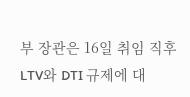부 장관은 16일 취임 직후 LTV와 DTI 규제에 대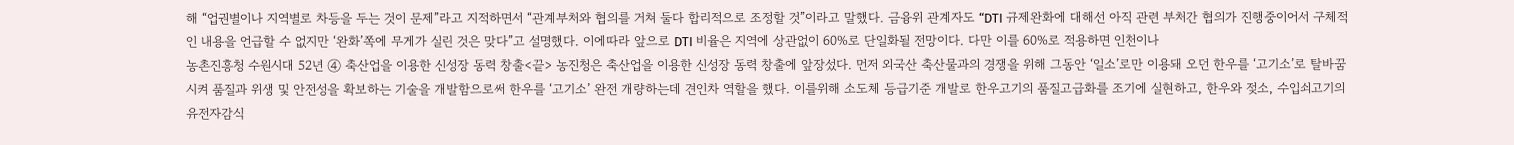해 “업권별이나 지역별로 차등을 두는 것이 문제”라고 지적하면서 “관계부처와 협의를 거쳐 둘다 합리적으로 조정할 것”이라고 말했다. 금융위 관계자도 “DTI 규제완화에 대해선 아직 관련 부처간 협의가 진행중이어서 구체적인 내용을 언급할 수 없지만 ‘완화’쪽에 무게가 실린 것은 맞다”고 설명했다. 이에따라 앞으로 DTI 비율은 지역에 상관없이 60%로 단일화될 전망이다. 다만 이를 60%로 적용하면 인천이나
농촌진흥청 수원시대 52년 ④ 축산업을 이용한 신성장 동력 창출<끝> 농진청은 축산업을 이용한 신성장 동력 창출에 앞장섰다. 먼저 외국산 축산물과의 경쟁을 위해 그동안 ‘일소’로만 이용돼 오던 한우를 ‘고기소’로 탈바꿈시켜 품질과 위생 및 안전성을 확보하는 기술을 개발함으로써 한우를 ‘고기소’ 완전 개량하는데 견인차 역할을 했다. 이를위해 소도체 등급기준 개발로 한우고기의 품질고급화를 조기에 실현하고, 한우와 젖소, 수입쇠고기의 유전자감식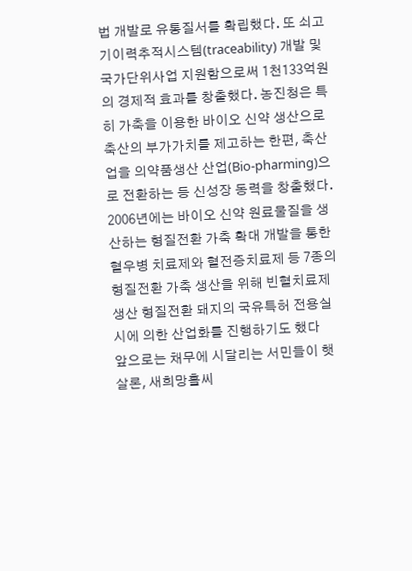법 개발로 유통질서를 확립했다. 또 쇠고기이력추적시스템(traceability) 개발 및 국가단위사업 지원함으로써 1천133억원의 경제적 효과를 창출했다. 농진청은 특히 가축을 이용한 바이오 신약 생산으로 축산의 부가가치를 제고하는 한편, 축산업을 의약품생산 산업(Bio-pharming)으로 전환하는 등 신성장 동력을 창출했다. 2006년에는 바이오 신약 원료물질을 생산하는 형질전환 가축 확대 개발을 통한 혈우병 치료제와 혈전증치료제 등 7종의 형질전환 가축 생산을 위해 빈혈치료제 생산 형질전환 돼지의 국유특허 전용실시에 의한 산업화를 진행하기도 했다
앞으로는 채무에 시달리는 서민들이 햇살론, 새희망홀씨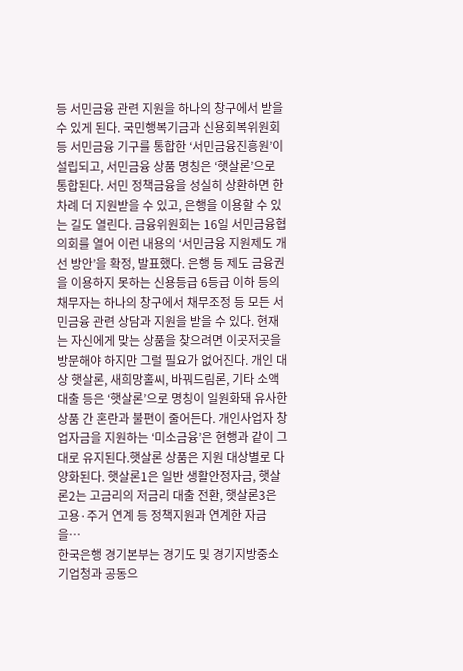등 서민금융 관련 지원을 하나의 창구에서 받을 수 있게 된다. 국민행복기금과 신용회복위원회 등 서민금융 기구를 통합한 ‘서민금융진흥원’이 설립되고, 서민금융 상품 명칭은 ‘햇살론’으로 통합된다. 서민 정책금융을 성실히 상환하면 한 차례 더 지원받을 수 있고, 은행을 이용할 수 있는 길도 열린다. 금융위원회는 16일 서민금융협의회를 열어 이런 내용의 ‘서민금융 지원제도 개선 방안’을 확정, 발표했다. 은행 등 제도 금융권을 이용하지 못하는 신용등급 6등급 이하 등의 채무자는 하나의 창구에서 채무조정 등 모든 서민금융 관련 상담과 지원을 받을 수 있다. 현재는 자신에게 맞는 상품을 찾으려면 이곳저곳을 방문해야 하지만 그럴 필요가 없어진다. 개인 대상 햇살론, 새희망홀씨, 바꿔드림론, 기타 소액대출 등은 ‘햇살론’으로 명칭이 일원화돼 유사한 상품 간 혼란과 불편이 줄어든다. 개인사업자 창업자금을 지원하는 ‘미소금융’은 현행과 같이 그대로 유지된다.햇살론 상품은 지원 대상별로 다양화된다. 햇살론1은 일반 생활안정자금, 햇살론2는 고금리의 저금리 대출 전환, 햇살론3은 고용·주거 연계 등 정책지원과 연계한 자금을…
한국은행 경기본부는 경기도 및 경기지방중소기업청과 공동으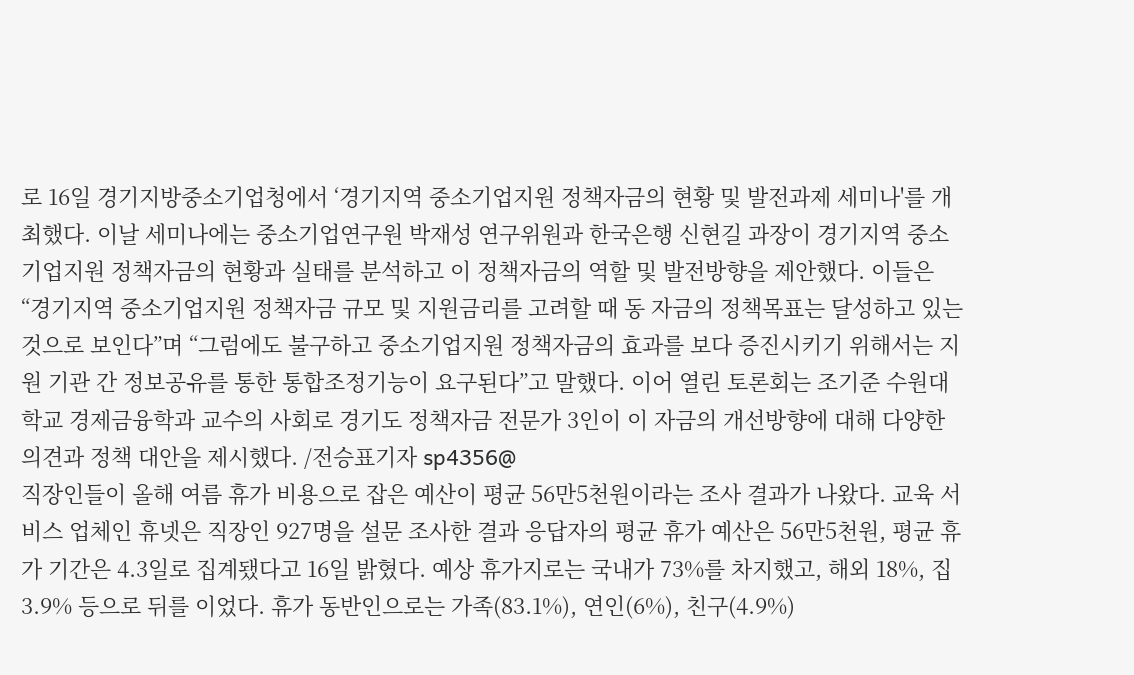로 16일 경기지방중소기업청에서 ‘경기지역 중소기업지원 정책자금의 현황 및 발전과제 세미나'를 개최했다. 이날 세미나에는 중소기업연구원 박재성 연구위원과 한국은행 신현길 과장이 경기지역 중소기업지원 정책자금의 현황과 실태를 분석하고 이 정책자금의 역할 및 발전방향을 제안했다. 이들은 “경기지역 중소기업지원 정책자금 규모 및 지원금리를 고려할 때 동 자금의 정책목표는 달성하고 있는 것으로 보인다”며 “그럼에도 불구하고 중소기업지원 정책자금의 효과를 보다 증진시키기 위해서는 지원 기관 간 정보공유를 통한 통합조정기능이 요구된다”고 말했다. 이어 열린 토론회는 조기준 수원대학교 경제금융학과 교수의 사회로 경기도 정책자금 전문가 3인이 이 자금의 개선방향에 대해 다양한 의견과 정책 대안을 제시했다. /전승표기자 sp4356@
직장인들이 올해 여름 휴가 비용으로 잡은 예산이 평균 56만5천원이라는 조사 결과가 나왔다. 교육 서비스 업체인 휴넷은 직장인 927명을 설문 조사한 결과 응답자의 평균 휴가 예산은 56만5천원, 평균 휴가 기간은 4.3일로 집계됐다고 16일 밝혔다. 예상 휴가지로는 국내가 73%를 차지했고, 해외 18%, 집 3.9% 등으로 뒤를 이었다. 휴가 동반인으로는 가족(83.1%), 연인(6%), 친구(4.9%)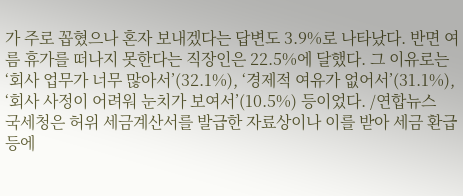가 주로 꼽혔으나 혼자 보내겠다는 답변도 3.9%로 나타났다. 반면 여름 휴가를 떠나지 못한다는 직장인은 22.5%에 달했다. 그 이유로는 ‘회사 업무가 너무 많아서’(32.1%), ‘경제적 여유가 없어서’(31.1%), ‘회사 사정이 어려워 눈치가 보여서’(10.5%) 등이었다. /연합뉴스
국세청은 허위 세금계산서를 발급한 자료상이나 이를 받아 세금 환급 등에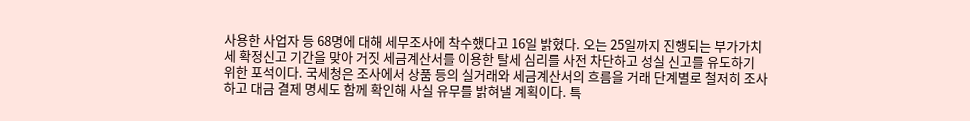사용한 사업자 등 68명에 대해 세무조사에 착수했다고 16일 밝혔다. 오는 25일까지 진행되는 부가가치세 확정신고 기간을 맞아 거짓 세금계산서를 이용한 탈세 심리를 사전 차단하고 성실 신고를 유도하기 위한 포석이다. 국세청은 조사에서 상품 등의 실거래와 세금계산서의 흐름을 거래 단계별로 철저히 조사하고 대금 결제 명세도 함께 확인해 사실 유무를 밝혀낼 계획이다. 특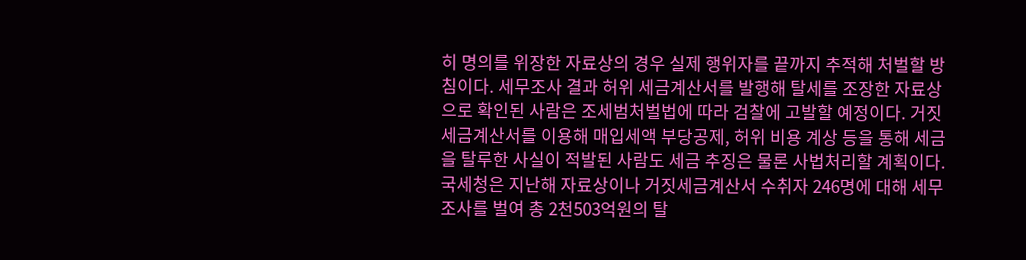히 명의를 위장한 자료상의 경우 실제 행위자를 끝까지 추적해 처벌할 방침이다. 세무조사 결과 허위 세금계산서를 발행해 탈세를 조장한 자료상으로 확인된 사람은 조세범처벌법에 따라 검찰에 고발할 예정이다. 거짓 세금계산서를 이용해 매입세액 부당공제, 허위 비용 계상 등을 통해 세금을 탈루한 사실이 적발된 사람도 세금 추징은 물론 사법처리할 계획이다. 국세청은 지난해 자료상이나 거짓세금계산서 수취자 246명에 대해 세무조사를 벌여 총 2천503억원의 탈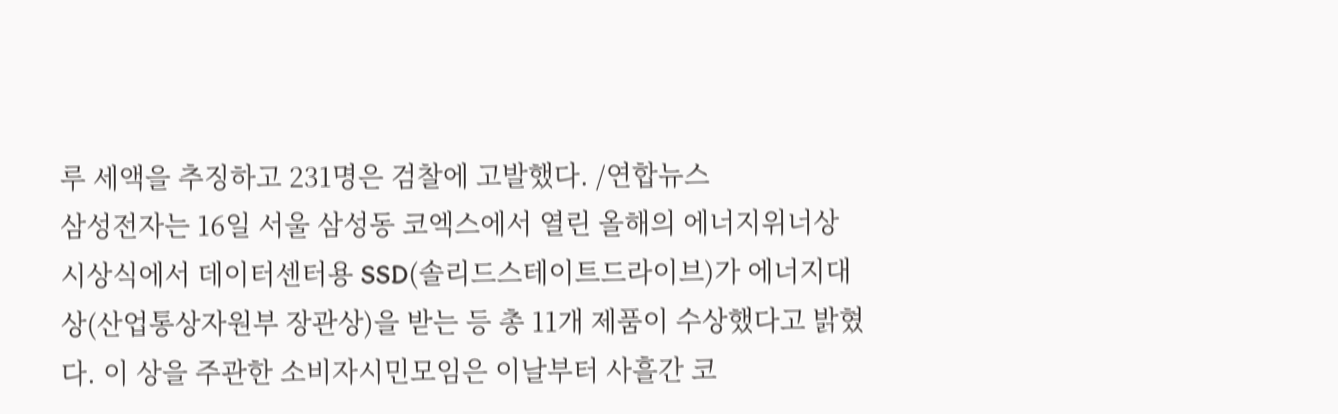루 세액을 추징하고 231명은 검찰에 고발했다. /연합뉴스
삼성전자는 16일 서울 삼성동 코엑스에서 열린 올해의 에너지위너상 시상식에서 데이터센터용 SSD(솔리드스테이트드라이브)가 에너지대상(산업통상자원부 장관상)을 받는 등 총 11개 제품이 수상했다고 밝혔다. 이 상을 주관한 소비자시민모임은 이날부터 사흘간 코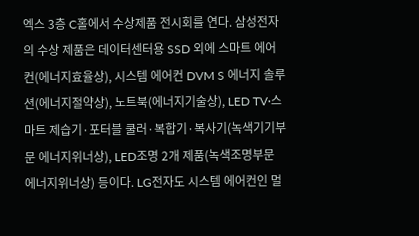엑스 3층 C홀에서 수상제품 전시회를 연다. 삼성전자의 수상 제품은 데이터센터용 SSD 외에 스마트 에어컨(에너지효율상), 시스템 에어컨 DVM S 에너지 솔루션(에너지절약상), 노트북(에너지기술상), LED TV·스마트 제습기·포터블 쿨러·복합기·복사기(녹색기기부문 에너지위너상), LED조명 2개 제품(녹색조명부문 에너지위너상) 등이다. LG전자도 시스템 에어컨인 멀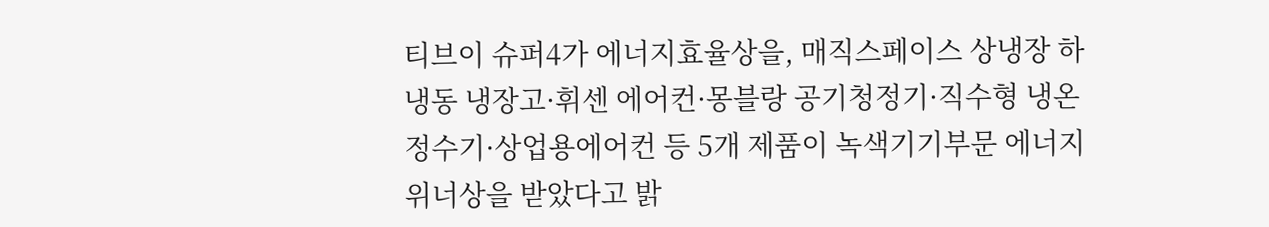티브이 슈퍼4가 에너지효율상을, 매직스페이스 상냉장 하냉동 냉장고·휘센 에어컨·몽블랑 공기청정기·직수형 냉온정수기·상업용에어컨 등 5개 제품이 녹색기기부문 에너지위너상을 받았다고 밝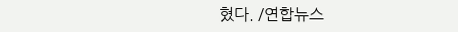혔다. /연합뉴스